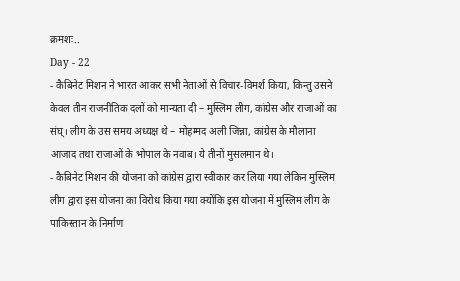क्रमशः..
Day - 22
- कैबिनेट मिशन ने भारत आकर सभी नेताओं से विचार-विमर्श किया, किन्तु उसने केवल तीन राजनीतिक दलों को मान्यता दी – मुस्लिम लीग, कांग्रेस और राजाओं का संघ्। लीग के उस समय अध्यक्ष थे – मोहम्मद अली जिन्ना, कांग्रेस के मौलाना आजाद तथा राजाओं के भोपाल के नवाब। ये तीनों मुसलमान थे।
- कैबिनेट मिशन की योजना को कांग्रेस द्वारा स्वीकार कर लिया गया लेकिन मुस्लिम लीग द्वारा इस योजना का विरोध किया गया क्योंकि इस योजना में मुस्लिम लीग के पाकिस्तान के निर्माण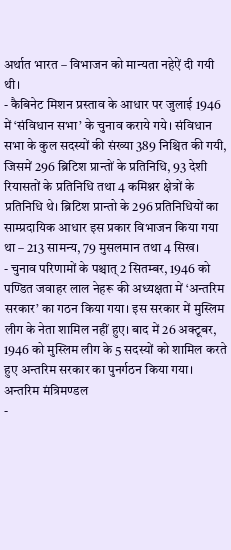अर्थात भारत – विभाजन को मान्यता नहेऐं दी गयी थी।
- कैबिनेट मिशन प्रस्ताव के आधार पर जुलाई 1946 में ‘संविधान सभा’ के चुनाव कराये गये। संविधान सभा के कुल सदस्यों की संख्या 389 निश्चित की गयी, जिसमें 296 ब्रिटिश प्रान्तों के प्रतिनिधि, 93 देशी रियासतों के प्रतिनिधि तथा 4 कमिश्नर क्षेत्रों के प्रतिनिधि थे। ब्रिटिश प्रान्तो के 296 प्रतिनिधियों का साम्प्रदायिक आधार इस प्रकार विभाजन किया गया था – 213 सामन्य, 79 मुसलमान तथा 4 सिख।
- चुनाव परिणामों के पश्चात् 2 सितम्बर, 1946 को पण्डित जवाहर लाल नेहरू की अध्यक्षता में ‘अन्तरिम सरकार’ का गठन किया गया। इस सरकार में मुस्लिम लीग के नेता शामिल नहीं हुए। बाद में 26 अक्टूबर, 1946 को मुस्लिम लीग के 5 सदस्यों को शामिल करते हुए अन्तरिम सरकार का पुनर्गठन किया गया।
अन्तरिम मंत्रिमण्डल
-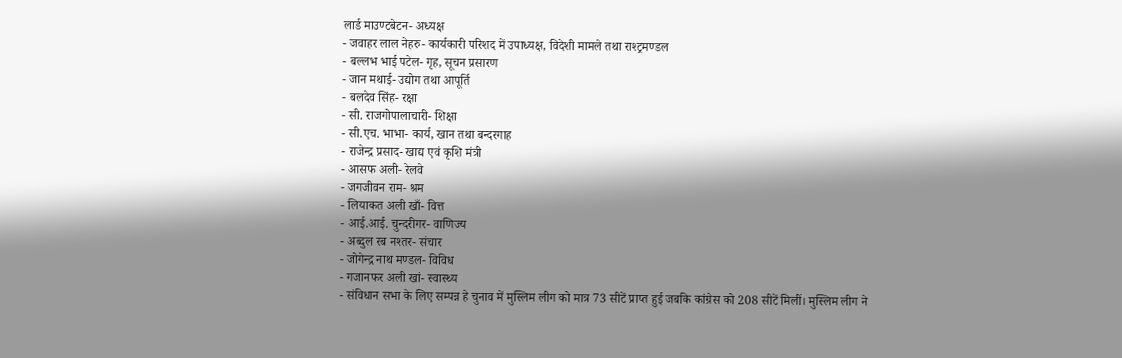लार्ड माउण्टबेटन- अध्यक्ष
- जवाहर लाल नेहरु- कार्यकारी परिशद में उपाध्यक्ष, विदेशी मामले तथा राश्ट्रमण्डल
- बल्लभ भाई पटेल- गृह, सूचन प्रसारण
- जान मथाई- उद्योग तथा आपूर्ति
- बलदेव सिंह- रक्षा
- सी. राजगोपालाचारी- शिक्षा
- सी.एच. भाभा- कार्य, खान तथा बन्दरगाह
- राजेन्द्र प्रसाद- खाद्य एवं कृशि मंत्री
- आसफ अली- रेलवे
- जगजीवन राम- श्रम
- लियाकत अली खाँ- वित्त
- आई.आई. चुन्दरीगर- वाणिज्य
- अब्दुल रब नश्तर- संचार
- जोगेन्द्र नाथ मण्डल- विविध
- गजानफर अली खां- स्वास्थ्य
- संविधान सभा के लिए सम्पन्न हे चुनाव में मुस्लिम लीग को मात्र 73 सीटें प्राप्त हुई जबकि कांग्रेस को 208 सीटें मिलीं। मुस्लिम लीग ने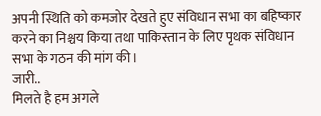अपनी स्थिति को कमजोर देखते हुए संविधान सभा का बहिष्कार करने का निश्चय किया तथा पाकिस्तान के लिए पृथक संविधान सभा के गठन की मांग की।
जारी..
मिलते है हम अगले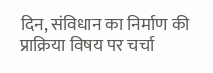दिन, संविधान का निर्माण की प्राक्रिया विषय पर चर्चा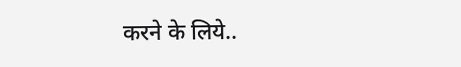करने के लिये..